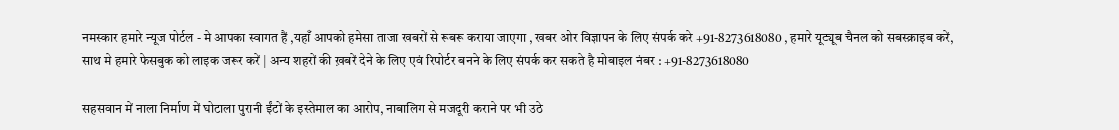नमस्कार हमारे न्यूज पोर्टल - मे आपका स्वागत हैं ,यहाँ आपको हमेसा ताजा खबरों से रूबरू कराया जाएगा , खबर ओर विज्ञापन के लिए संपर्क करे +91-8273618080 , हमारे यूट्यूब चैनल को सबस्क्राइब करें, साथ मे हमारे फेसबुक को लाइक जरूर करें | अन्य शहरों की ख़बरें देने के लिए एवं रिपोर्टर बनने के लिए संपर्क कर सकते है मोबाइल नंबर : +91-8273618080

सहसवान में नाला निर्माण में घोटाला पुरानी ईंटों के इस्तेमाल का आरोप, नाबालिग से मजदूरी कराने पर भी उठे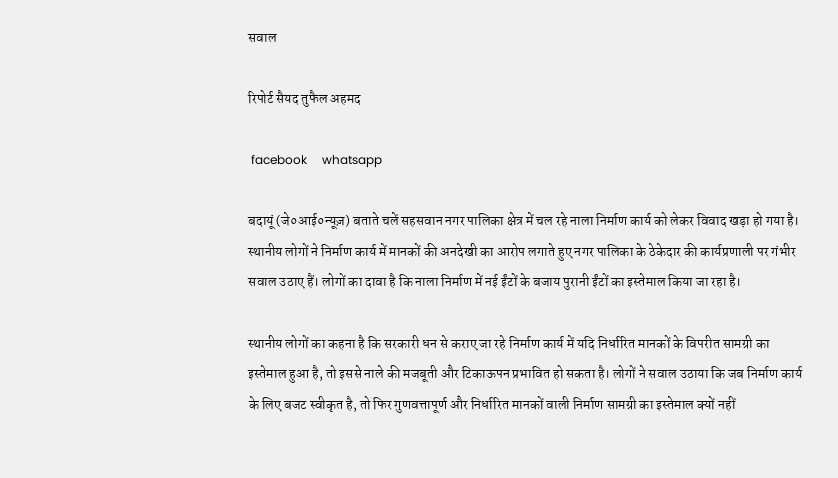सवाल

रिपोर्ट सैयद तुफैल अहमद

 facebook     whatsapp

बदायूं (जे०आई०न्यूज़) बताते चलें सहसवान नगर पालिका क्षेत्र में चल रहे नाला निर्माण कार्य को लेकर विवाद खड़ा हो गया है। स्थानीय लोगों ने निर्माण कार्य में मानकों की अनदेखी का आरोप लगाते हुए नगर पालिका के ठेकेदार की कार्यप्रणाली पर गंभीर सवाल उठाए हैं। लोगों का दावा है कि नाला निर्माण में नई ईंटों के बजाय पुरानी ईंटों का इस्तेमाल किया जा रहा है।

स्थानीय लोगों का कहना है कि सरकारी धन से कराए जा रहे निर्माण कार्य में यदि निर्धारित मानकों के विपरीत सामग्री का इस्तेमाल हुआ है, तो इससे नाले की मजबूती और टिकाऊपन प्रभावित हो सकता है। लोगों ने सवाल उठाया कि जब निर्माण कार्य के लिए बजट स्वीकृत है, तो फिर गुणवत्तापूर्ण और निर्धारित मानकों वाली निर्माण सामग्री का इस्तेमाल क्यों नहीं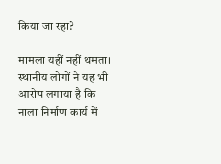किया जा रहा?

मामला यहीं नहीं थमता। स्थानीय लोगों ने यह भी आरोप लगाया है कि नाला निर्माण कार्य में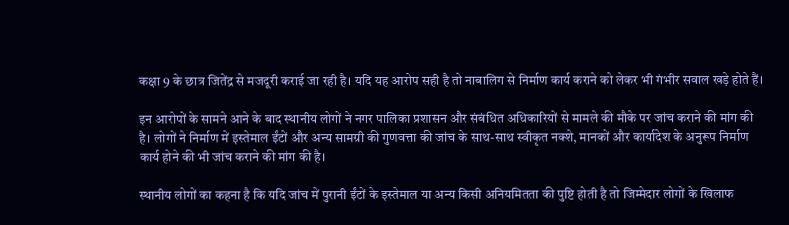कक्षा 9 के छात्र जितेंद्र से मजदूरी कराई जा रही है। यदि यह आरोप सही है तो नाबालिग से निर्माण कार्य कराने को लेकर भी गंभीर सवाल खड़े होते हैं।

इन आरोपों के सामने आने के बाद स्थानीय लोगों ने नगर पालिका प्रशासन और संबंधित अधिकारियों से मामले की मौके पर जांच कराने की मांग की है। लोगों ने निर्माण में इस्तेमाल ईंटों और अन्य सामग्री की गुणवत्ता की जांच के साथ-साथ स्वीकृत नक्शे, मानकों और कार्यादेश के अनुरूप निर्माण कार्य होने की भी जांच कराने की मांग की है।

स्थानीय लोगों का कहना है कि यदि जांच में पुरानी ईंटों के इस्तेमाल या अन्य किसी अनियमितता की पुष्टि होती है तो जिम्मेदार लोगों के खिलाफ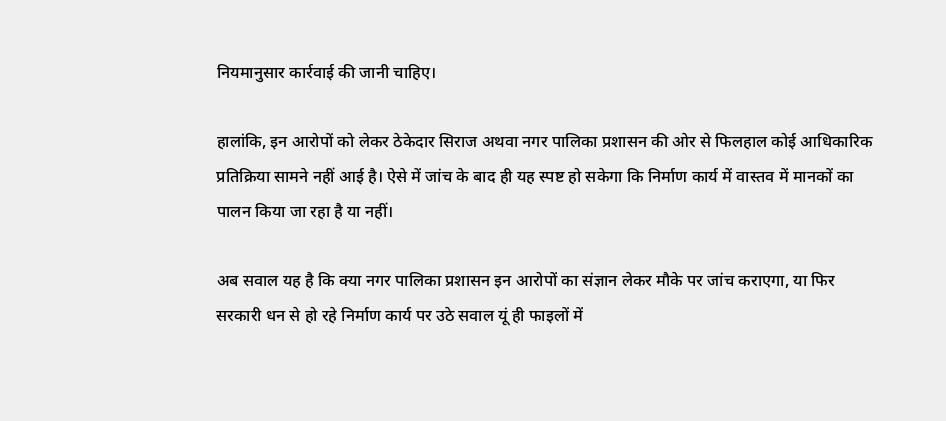नियमानुसार कार्रवाई की जानी चाहिए।

हालांकि, इन आरोपों को लेकर ठेकेदार सिराज अथवा नगर पालिका प्रशासन की ओर से फिलहाल कोई आधिकारिक प्रतिक्रिया सामने नहीं आई है। ऐसे में जांच के बाद ही यह स्पष्ट हो सकेगा कि निर्माण कार्य में वास्तव में मानकों का पालन किया जा रहा है या नहीं।

अब सवाल यह है कि क्या नगर पालिका प्रशासन इन आरोपों का संज्ञान लेकर मौके पर जांच कराएगा, या फिर सरकारी धन से हो रहे निर्माण कार्य पर उठे सवाल यूं ही फाइलों में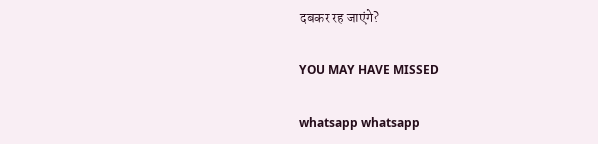दबकर रह जाएंगे?

YOU MAY HAVE MISSED

whatsapp whatsapp